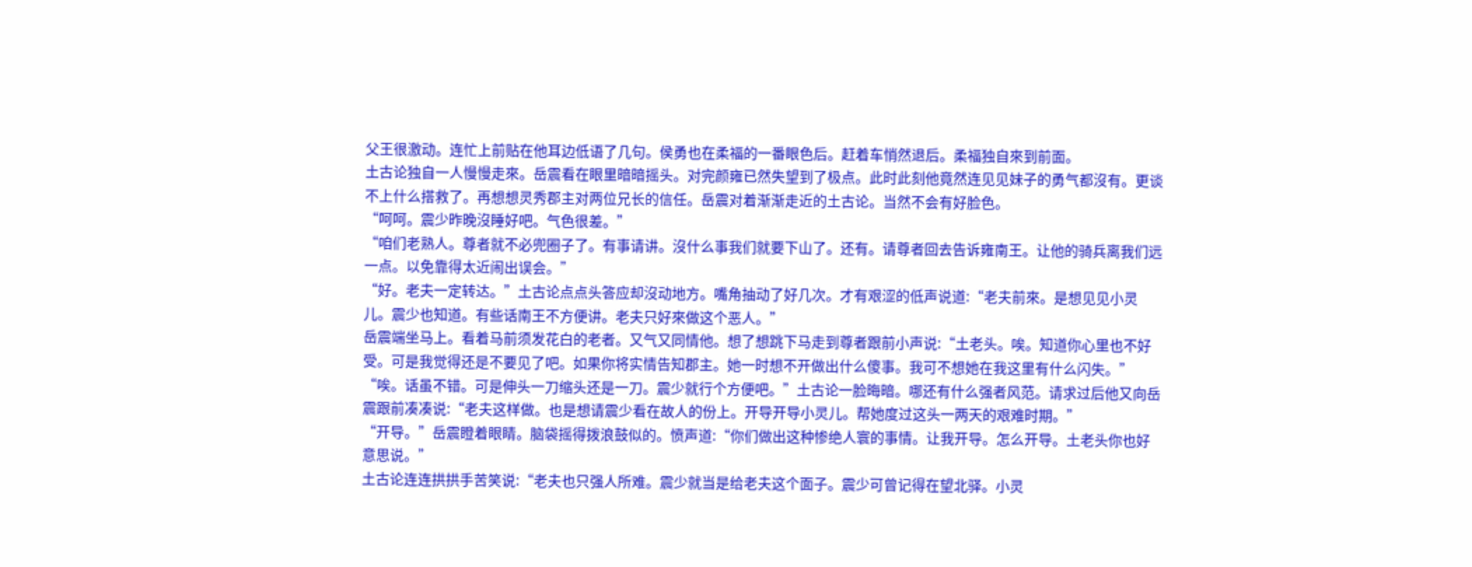父王很激动。连忙上前贴在他耳边低语了几句。侯勇也在柔福的一番眼色后。赶着车悄然退后。柔福独自來到前面。
土古论独自一人慢慢走來。岳震看在眼里暗暗摇头。对完颜雍已然失望到了极点。此时此刻他竟然连见见妹子的勇气都沒有。更谈不上什么搭救了。再想想灵秀郡主对两位兄长的信任。岳震对着渐渐走近的土古论。当然不会有好脸色。
“呵呵。震少昨晚沒睡好吧。气色很差。”
“咱们老熟人。尊者就不必兜圈子了。有事请讲。沒什么事我们就要下山了。还有。请尊者回去告诉雍南王。让他的骑兵离我们远一点。以免靠得太近闹出误会。”
“好。老夫一定转达。”土古论点点头答应却沒动地方。嘴角抽动了好几次。才有艰涩的低声说道:“老夫前來。是想见见小灵儿。震少也知道。有些话南王不方便讲。老夫只好來做这个恶人。”
岳震端坐马上。看着马前须发花白的老者。又气又同情他。想了想跳下马走到尊者跟前小声说:“土老头。唉。知道你心里也不好受。可是我觉得还是不要见了吧。如果你将实情告知郡主。她一时想不开做出什么傻事。我可不想她在我这里有什么闪失。”
“唉。话虽不错。可是伸头一刀缩头还是一刀。震少就行个方便吧。”土古论一脸晦暗。哪还有什么强者风范。请求过后他又向岳震跟前凑凑说:“老夫这样做。也是想请震少看在故人的份上。开导开导小灵儿。帮她度过这头一两天的艰难时期。”
“开导。”岳震瞪着眼睛。脑袋摇得拨浪鼓似的。愤声道:“你们做出这种惨绝人寰的事情。让我开导。怎么开导。土老头你也好意思说。”
土古论连连拱拱手苦笑说:“老夫也只强人所难。震少就当是给老夫这个面子。震少可曾记得在望北驿。小灵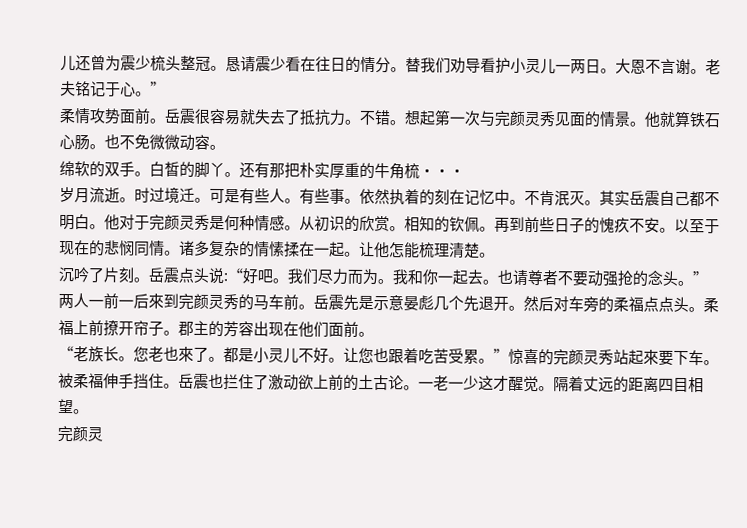儿还曾为震少梳头整冠。恳请震少看在往日的情分。替我们劝导看护小灵儿一两日。大恩不言谢。老夫铭记于心。”
柔情攻势面前。岳震很容易就失去了抵抗力。不错。想起第一次与完颜灵秀见面的情景。他就算铁石心肠。也不免微微动容。
绵软的双手。白皙的脚丫。还有那把朴实厚重的牛角梳···
岁月流逝。时过境迁。可是有些人。有些事。依然执着的刻在记忆中。不肯泯灭。其实岳震自己都不明白。他对于完颜灵秀是何种情感。从初识的欣赏。相知的钦佩。再到前些日子的愧疚不安。以至于现在的悲悯同情。诸多复杂的情愫揉在一起。让他怎能梳理清楚。
沉吟了片刻。岳震点头说:“好吧。我们尽力而为。我和你一起去。也请尊者不要动强抢的念头。”
两人一前一后來到完颜灵秀的马车前。岳震先是示意晏彪几个先退开。然后对车旁的柔福点点头。柔福上前撩开帘子。郡主的芳容出现在他们面前。
“老族长。您老也來了。都是小灵儿不好。让您也跟着吃苦受累。”惊喜的完颜灵秀站起來要下车。被柔福伸手挡住。岳震也拦住了激动欲上前的土古论。一老一少这才醒觉。隔着丈远的距离四目相望。
完颜灵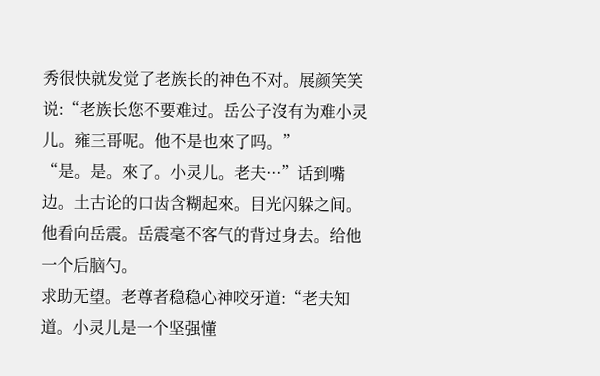秀很快就发觉了老族长的神色不对。展颜笑笑说:“老族长您不要难过。岳公子沒有为难小灵儿。雍三哥呢。他不是也來了吗。”
“是。是。來了。小灵儿。老夫···”话到嘴边。土古论的口齿含糊起來。目光闪躲之间。他看向岳震。岳震毫不客气的背过身去。给他一个后脑勺。
求助无望。老尊者稳稳心神咬牙道:“老夫知道。小灵儿是一个坚强懂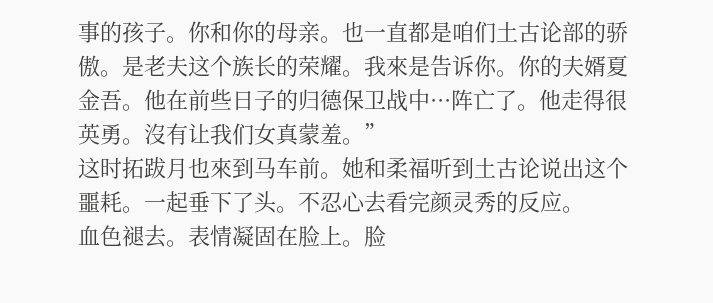事的孩子。你和你的母亲。也一直都是咱们土古论部的骄傲。是老夫这个族长的荣耀。我來是告诉你。你的夫婿夏金吾。他在前些日子的归德保卫战中···阵亡了。他走得很英勇。沒有让我们女真蒙羞。”
这时拓跋月也來到马车前。她和柔福听到土古论说出这个噩耗。一起垂下了头。不忍心去看完颜灵秀的反应。
血色褪去。表情凝固在脸上。脸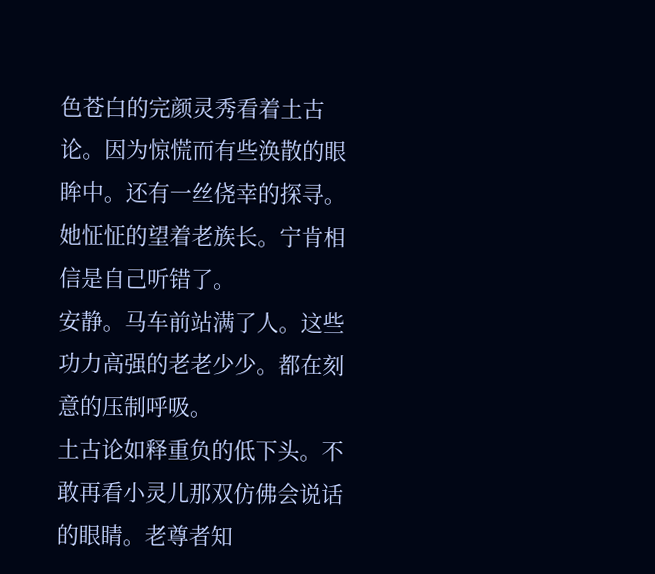色苍白的完颜灵秀看着土古论。因为惊慌而有些涣散的眼眸中。还有一丝侥幸的探寻。她怔怔的望着老族长。宁肯相信是自己听错了。
安静。马车前站满了人。这些功力高强的老老少少。都在刻意的压制呼吸。
土古论如释重负的低下头。不敢再看小灵儿那双仿佛会说话的眼睛。老尊者知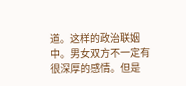道。这样的政治联姻中。男女双方不一定有很深厚的感情。但是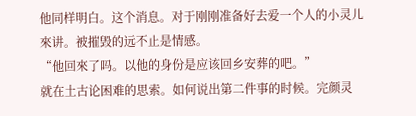他同样明白。这个消息。对于刚刚准备好去爱一个人的小灵儿來讲。被摧毁的远不止是情感。
“他回來了吗。以他的身份是应该回乡安葬的吧。”
就在土古论困难的思索。如何说出第二件事的时候。完颜灵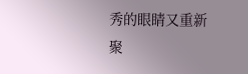秀的眼睛又重新聚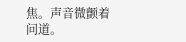焦。声音微颤着问道。